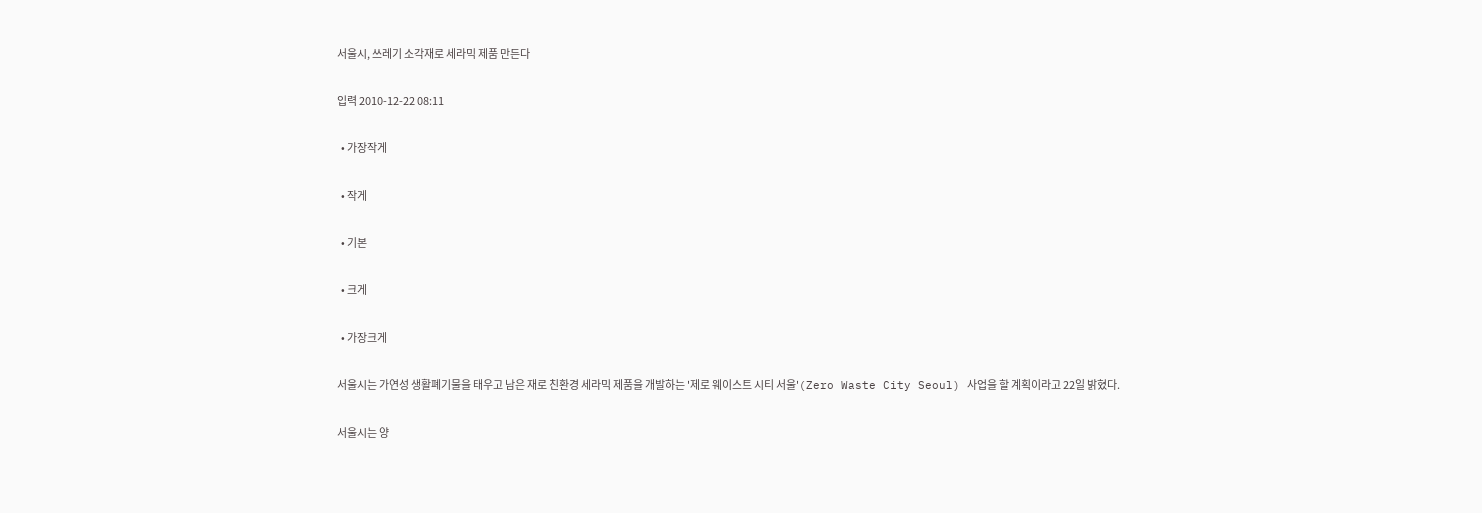서울시, 쓰레기 소각재로 세라믹 제품 만든다

입력 2010-12-22 08:11

  • 가장작게

  • 작게

  • 기본

  • 크게

  • 가장크게

서울시는 가연성 생활폐기물을 태우고 남은 재로 친환경 세라믹 제품을 개발하는 '제로 웨이스트 시티 서울'(Zero Waste City Seoul) 사업을 할 계획이라고 22일 밝혔다.

서울시는 양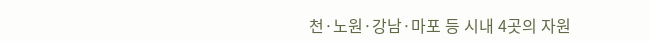천·노원·강남·마포 등 시내 4곳의 자원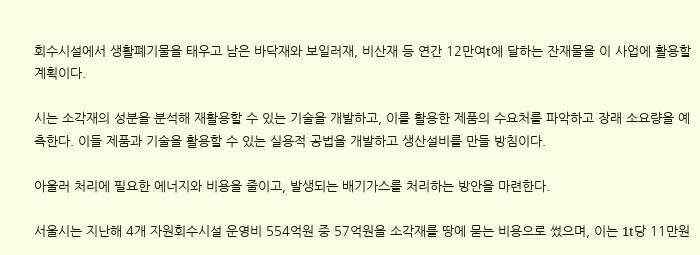회수시설에서 생활폐기물을 태우고 남은 바닥재와 보일러재, 비산재 등 연간 12만여t에 달하는 잔재물을 이 사업에 활용할 계획이다.

시는 소각재의 성분을 분석해 재활용할 수 있는 기술을 개발하고, 이를 활용한 제품의 수요처를 파악하고 장래 소요량을 예측한다. 이들 제품과 기술을 활용할 수 있는 실용적 공법을 개발하고 생산설비를 만들 방침이다.

아울러 처리에 필요한 에너지와 비용을 줄이고, 발생되는 배기가스를 처리하는 방안을 마련한다.

서울시는 지난해 4개 자원회수시설 운영비 554억원 중 57억원을 소각재를 땅에 묻는 비용으로 썼으며, 이는 1t당 11만원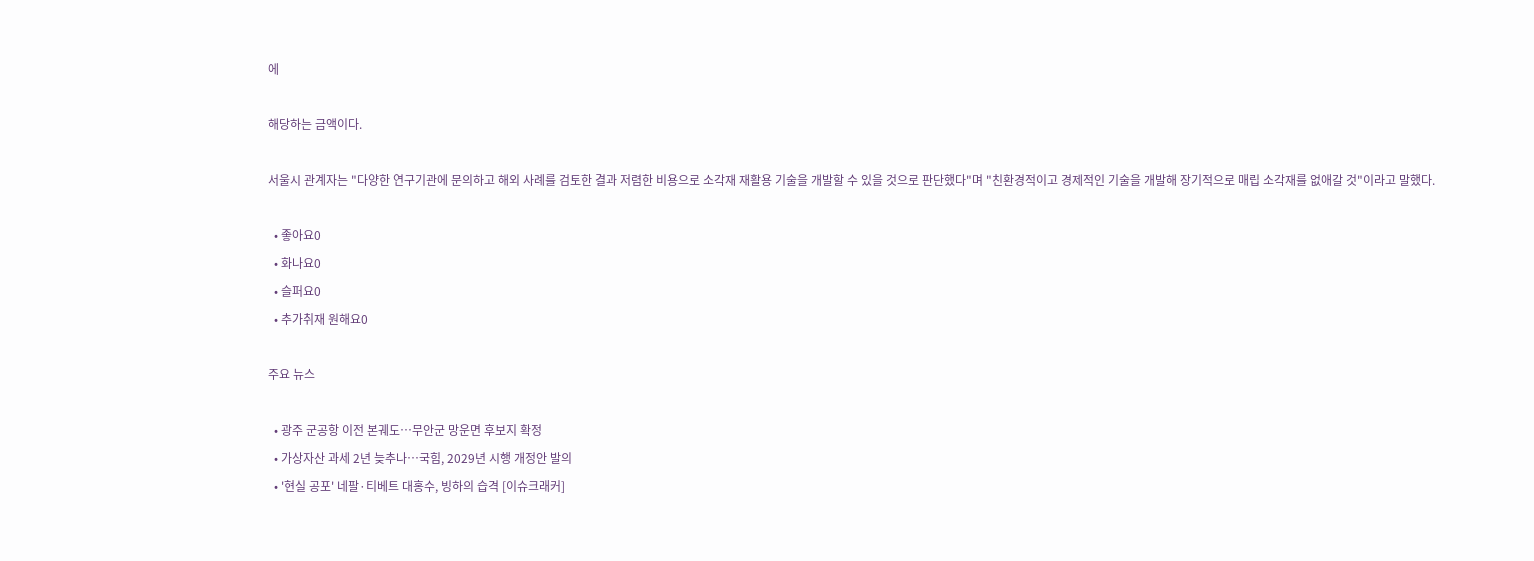에

해당하는 금액이다.

서울시 관계자는 "다양한 연구기관에 문의하고 해외 사례를 검토한 결과 저렴한 비용으로 소각재 재활용 기술을 개발할 수 있을 것으로 판단했다"며 "친환경적이고 경제적인 기술을 개발해 장기적으로 매립 소각재를 없애갈 것"이라고 말했다.

  • 좋아요0
  • 화나요0
  • 슬퍼요0
  • 추가취재 원해요0

주요 뉴스

  • 광주 군공항 이전 본궤도…무안군 망운면 후보지 확정
  • 가상자산 과세 2년 늦추나⋯국힘, 2029년 시행 개정안 발의
  • '현실 공포' 네팔·티베트 대홍수, 빙하의 습격 [이슈크래커]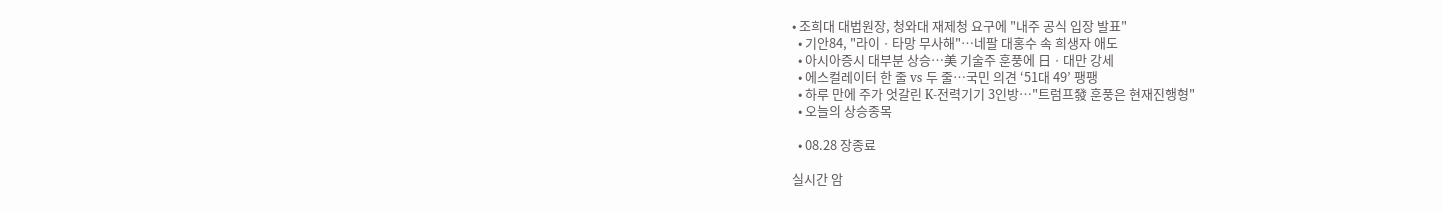• 조희대 대법원장, 청와대 재제청 요구에 "내주 공식 입장 발표"
  • 기안84, "라이ㆍ타망 무사해"⋯네팔 대홍수 속 희생자 애도
  • 아시아증시 대부분 상승⋯美 기술주 훈풍에 日ㆍ대만 강세
  • 에스컬레이터 한 줄 vs 두 줄⋯국민 의견 ‘51대 49’ 팽팽
  • 하루 만에 주가 엇갈린 K-전력기기 3인방…"트럼프發 훈풍은 현재진행형"
  • 오늘의 상승종목

  • 08.28 장종료

실시간 암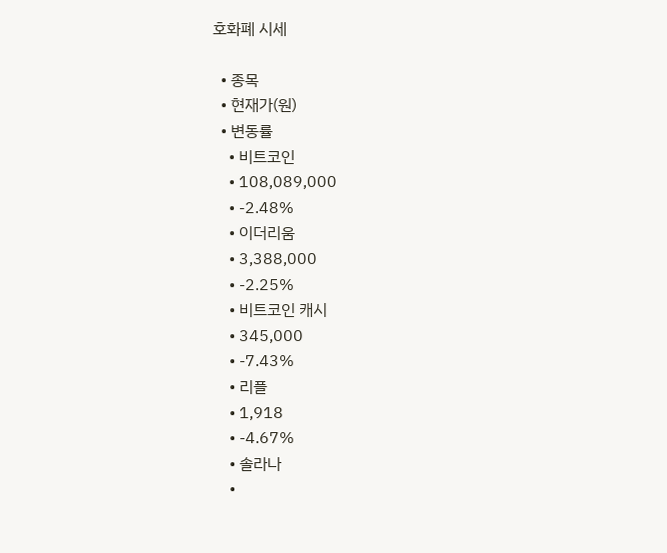호화폐 시세

  • 종목
  • 현재가(원)
  • 변동률
    • 비트코인
    • 108,089,000
    • -2.48%
    • 이더리움
    • 3,388,000
    • -2.25%
    • 비트코인 캐시
    • 345,000
    • -7.43%
    • 리플
    • 1,918
    • -4.67%
    • 솔라나
    •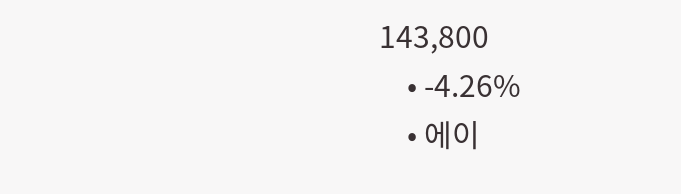143,800
    • -4.26%
    • 에이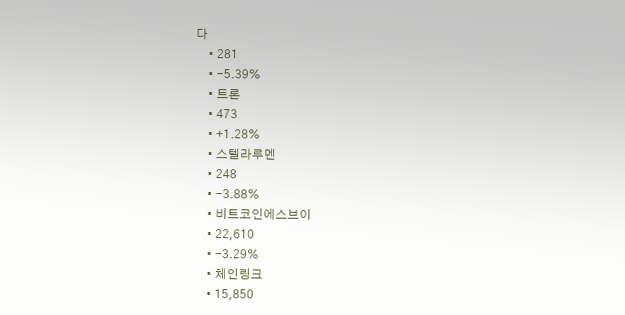다
    • 281
    • -5.39%
    • 트론
    • 473
    • +1.28%
    • 스텔라루멘
    • 248
    • -3.88%
    • 비트코인에스브이
    • 22,610
    • -3.29%
    • 체인링크
    • 15,850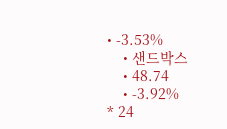• -3.53%
    • 샌드박스
    • 48.74
    • -3.92%
* 24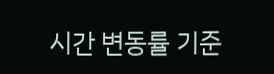시간 변동률 기준